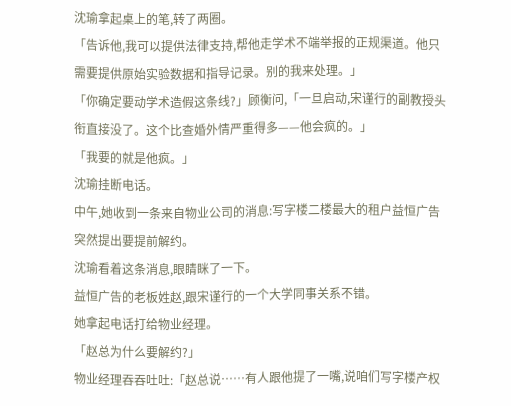沈瑜拿起桌上的笔,转了两圈。
「告诉他,我可以提供法律支持,帮他走学术不端举报的正规渠道。他只需要提供原始实验数据和指导记录。别的我来处理。」
「你确定要动学术造假这条线?」顾衡问,「一旦启动,宋谨行的副教授头衔直接没了。这个比查婚外情严重得多——他会疯的。」
「我要的就是他疯。」
沈瑜挂断电话。
中午,她收到一条来自物业公司的消息:写字楼二楼最大的租户益恒广告突然提出要提前解约。
沈瑜看着这条消息,眼睛眯了一下。
益恒广告的老板姓赵,跟宋谨行的一个大学同事关系不错。
她拿起电话打给物业经理。
「赵总为什么要解约?」
物业经理吞吞吐吐:「赵总说……有人跟他提了一嘴,说咱们写字楼产权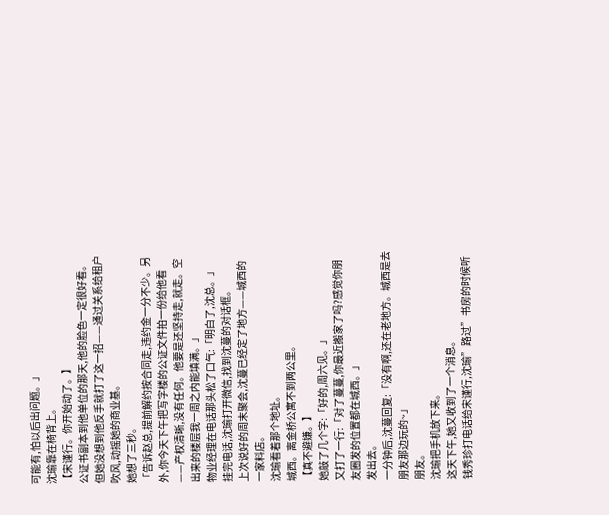可能有,怕以后出问题。」
沈瑜靠在椅背上。
【宋谨行。你开始动了。】
公证书副本到他单位的那天,他的脸色一定很好看。
但她没想到他反手就打了这一招——通过关系给租户吹风,动摇她的商业基。
她想了三秒。
「告诉赵总,提前解约按合同走,违约金一分不少。另外,你今天下午把写字楼的公证文件拍一份给他看——产权清晰,没有任何。他要是还坚持走,就走。空出来的楼层我一周之内能填满。」
物业经理在电话那头松了口气:「明白了,沈总。」
挂完电话,沈瑜打开微信,找到沈蔓的对话框。
上次说好的周末聚会,沈蔓已经定了地方——城西的一家料店。
沈瑜看着那个地址。
城西。离金桥公寓不到两公里。
【真不避嫌。】
她敲了几个字:「好的,周六见。」
又打了一行:「对了蔓蔓,你最近搬家了吗?感觉你朋友圈发的位置都在城西。」
发出去。
一分钟后,沈蔓回复:「没有啊,还在老地方。城西是去朋友那边玩的~」
朋友。
沈瑜把手机放下来。
这天下午,她又收到了一个消息。
钱秀珍打电话给宋谨行,沈瑜”路过”书房的时候听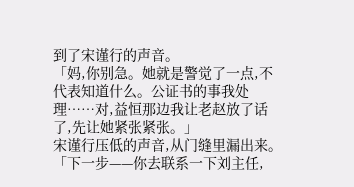到了宋谨行的声音。
「妈,你别急。她就是警觉了一点,不代表知道什么。公证书的事我处理……对,益恒那边我让老赵放了话了,先让她紧张紧张。」
宋谨行压低的声音,从门缝里漏出来。
「下一步——你去联系一下刘主任,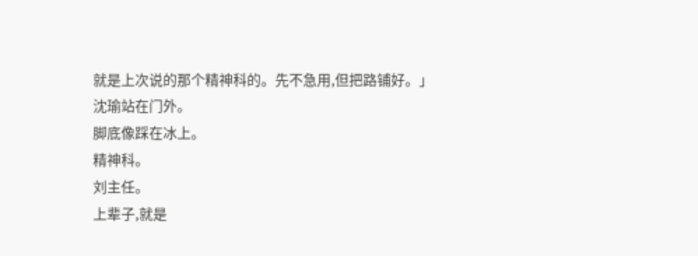就是上次说的那个精神科的。先不急用,但把路铺好。」
沈瑜站在门外。
脚底像踩在冰上。
精神科。
刘主任。
上辈子,就是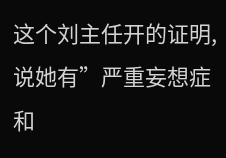这个刘主任开的证明,说她有”严重妄想症和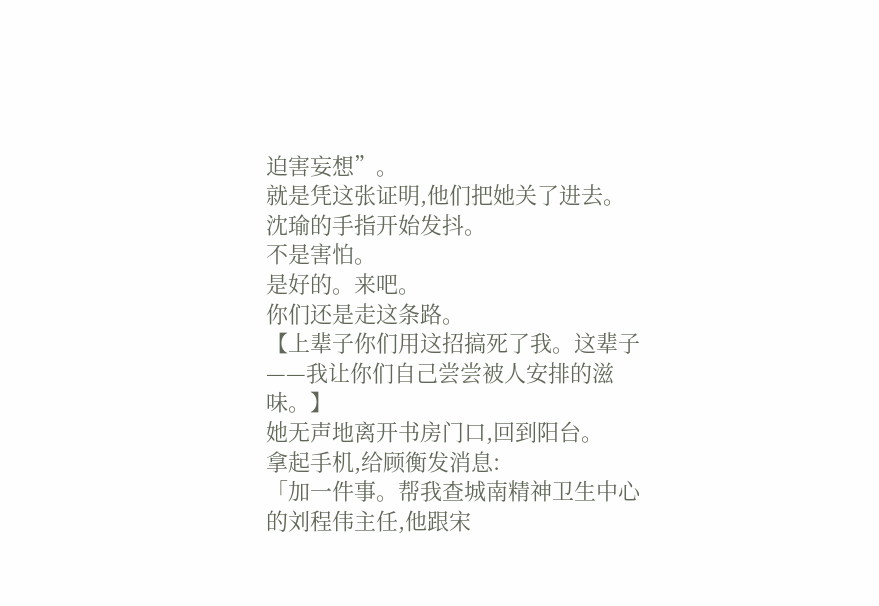迫害妄想”。
就是凭这张证明,他们把她关了进去。
沈瑜的手指开始发抖。
不是害怕。
是好的。来吧。
你们还是走这条路。
【上辈子你们用这招搞死了我。这辈子——我让你们自己尝尝被人安排的滋味。】
她无声地离开书房门口,回到阳台。
拿起手机,给顾衡发消息:
「加一件事。帮我查城南精神卫生中心的刘程伟主任,他跟宋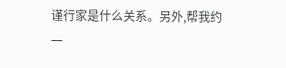谨行家是什么关系。另外,帮我约一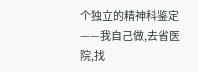个独立的精神科鉴定——我自己做,去省医院,找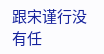跟宋谨行没有任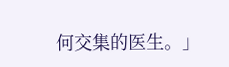何交集的医生。」